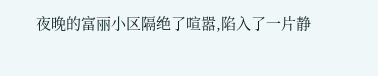夜晚的富丽小区隔绝了喧嚣,陷入了一片静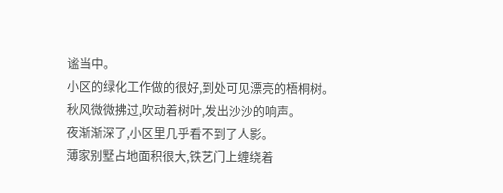谧当中。
小区的绿化工作做的很好,到处可见漂亮的梧桐树。
秋风微微拂过,吹动着树叶,发出沙沙的响声。
夜渐渐深了,小区里几乎看不到了人影。
薄家别墅占地面积很大,铁艺门上缠绕着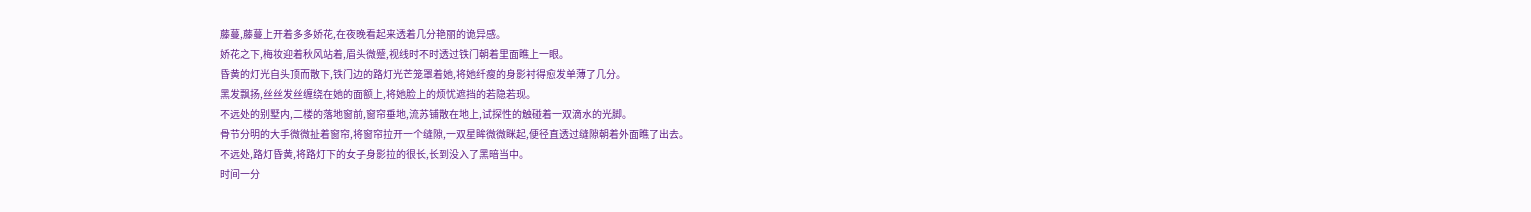藤蔓,藤蔓上开着多多娇花,在夜晚看起来透着几分艳丽的诡异感。
娇花之下,梅妆迎着秋风站着,眉头微蹙,视线时不时透过铁门朝着里面瞧上一眼。
昏黄的灯光自头顶而散下,铁门边的路灯光芒笼罩着她,将她纤瘦的身影衬得愈发单薄了几分。
黑发飘扬,丝丝发丝缠绕在她的面额上,将她脸上的烦忧遮挡的若隐若现。
不远处的别墅内,二楼的落地窗前,窗帘垂地,流苏铺散在地上,试探性的触碰着一双滴水的光脚。
骨节分明的大手微微扯着窗帘,将窗帘拉开一个缝隙,一双星眸微微眯起,便径直透过缝隙朝着外面瞧了出去。
不远处,路灯昏黄,将路灯下的女子身影拉的很长,长到没入了黑暗当中。
时间一分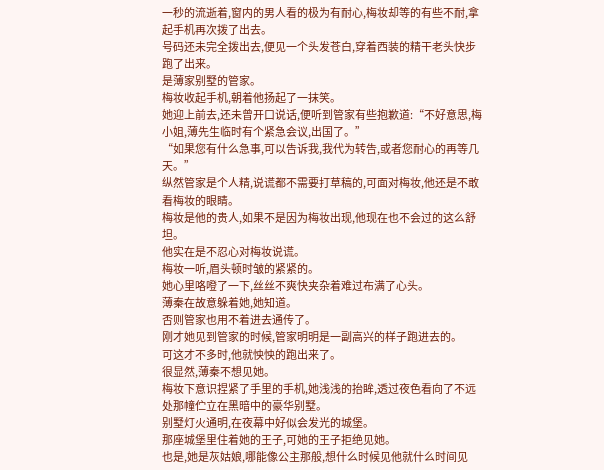一秒的流逝着,窗内的男人看的极为有耐心,梅妆却等的有些不耐,拿起手机再次拨了出去。
号码还未完全拨出去,便见一个头发苍白,穿着西装的精干老头快步跑了出来。
是薄家别墅的管家。
梅妆收起手机,朝着他扬起了一抹笑。
她迎上前去,还未曾开口说话,便听到管家有些抱歉道:“不好意思,梅小姐,薄先生临时有个紧急会议,出国了。”
“如果您有什么急事,可以告诉我,我代为转告,或者您耐心的再等几天。”
纵然管家是个人精,说谎都不需要打草稿的,可面对梅妆,他还是不敢看梅妆的眼睛。
梅妆是他的贵人,如果不是因为梅妆出现,他现在也不会过的这么舒坦。
他实在是不忍心对梅妆说谎。
梅妆一听,眉头顿时皱的紧紧的。
她心里咯噔了一下,丝丝不爽快夹杂着难过布满了心头。
薄秦在故意躲着她,她知道。
否则管家也用不着进去通传了。
刚才她见到管家的时候,管家明明是一副高兴的样子跑进去的。
可这才不多时,他就怏怏的跑出来了。
很显然,薄秦不想见她。
梅妆下意识捏紧了手里的手机,她浅浅的抬眸,透过夜色看向了不远处那幢伫立在黑暗中的豪华别墅。
别墅灯火通明,在夜幕中好似会发光的城堡。
那座城堡里住着她的王子,可她的王子拒绝见她。
也是,她是灰姑娘,哪能像公主那般,想什么时候见他就什么时间见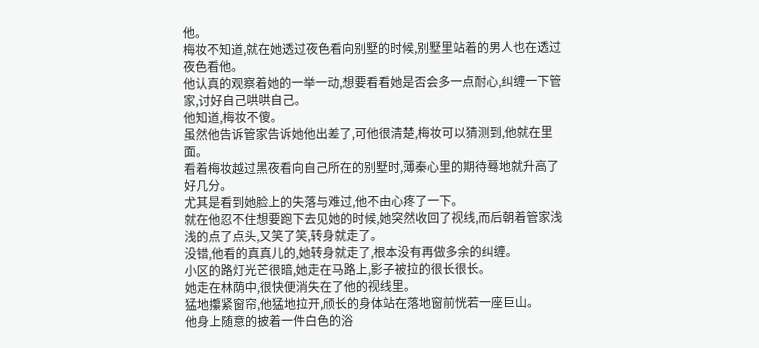他。
梅妆不知道,就在她透过夜色看向别墅的时候,别墅里站着的男人也在透过夜色看他。
他认真的观察着她的一举一动,想要看看她是否会多一点耐心,纠缠一下管家,讨好自己哄哄自己。
他知道,梅妆不傻。
虽然他告诉管家告诉她他出差了,可他很清楚,梅妆可以猜测到,他就在里面。
看着梅妆越过黑夜看向自己所在的别墅时,薄秦心里的期待蓦地就升高了好几分。
尤其是看到她脸上的失落与难过,他不由心疼了一下。
就在他忍不住想要跑下去见她的时候,她突然收回了视线,而后朝着管家浅浅的点了点头,又笑了笑,转身就走了。
没错,他看的真真儿的,她转身就走了,根本没有再做多余的纠缠。
小区的路灯光芒很暗,她走在马路上,影子被拉的很长很长。
她走在林荫中,很快便消失在了他的视线里。
猛地攥紧窗帘,他猛地拉开,颀长的身体站在落地窗前恍若一座巨山。
他身上随意的披着一件白色的浴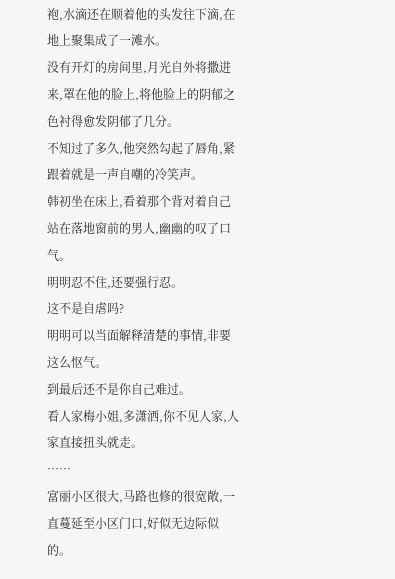袍,水滴还在顺着他的头发往下滴,在地上聚集成了一滩水。
没有开灯的房间里,月光自外将撒进来,罩在他的脸上,将他脸上的阴郁之色衬得愈发阴郁了几分。
不知过了多久,他突然勾起了唇角,紧跟着就是一声自嘲的冷笑声。
韩初坐在床上,看着那个背对着自己站在落地窗前的男人,幽幽的叹了口气。
明明忍不住,还要强行忍。
这不是自虐吗?
明明可以当面解释清楚的事情,非要这么怄气。
到最后还不是你自己难过。
看人家梅小姐,多潇洒,你不见人家,人家直接扭头就走。
……
富丽小区很大,马路也修的很宽敞,一直蔓延至小区门口,好似无边际似的。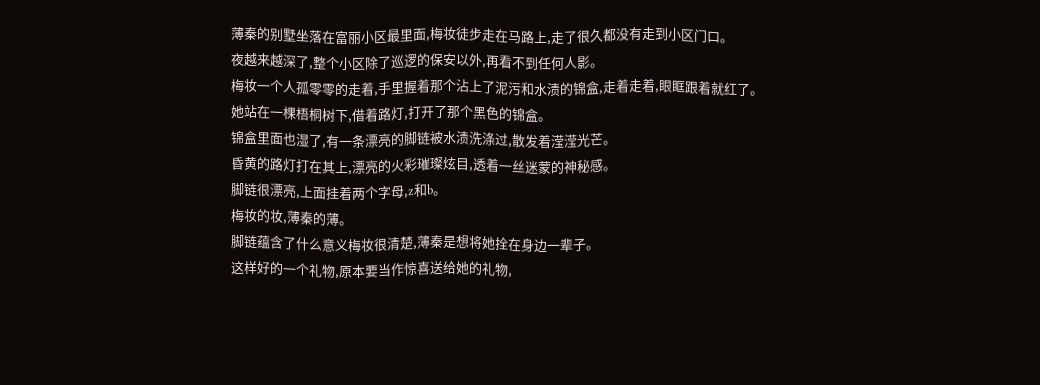薄秦的别墅坐落在富丽小区最里面,梅妆徒步走在马路上,走了很久都没有走到小区门口。
夜越来越深了,整个小区除了巡逻的保安以外,再看不到任何人影。
梅妆一个人孤零零的走着,手里握着那个沾上了泥污和水渍的锦盒,走着走着,眼眶跟着就红了。
她站在一棵梧桐树下,借着路灯,打开了那个黑色的锦盒。
锦盒里面也湿了,有一条漂亮的脚链被水渍洗涤过,散发着滢滢光芒。
昏黄的路灯打在其上,漂亮的火彩璀璨炫目,透着一丝迷蒙的神秘感。
脚链很漂亮,上面挂着两个字母,z和b。
梅妆的妆,薄秦的薄。
脚链蕴含了什么意义梅妆很清楚,薄秦是想将她拴在身边一辈子。
这样好的一个礼物,原本要当作惊喜送给她的礼物,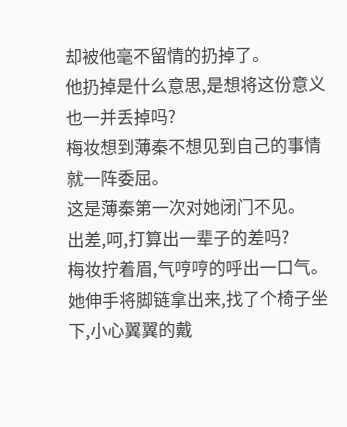却被他毫不留情的扔掉了。
他扔掉是什么意思,是想将这份意义也一并丢掉吗?
梅妆想到薄秦不想见到自己的事情就一阵委屈。
这是薄秦第一次对她闭门不见。
出差,呵,打算出一辈子的差吗?
梅妆拧着眉,气哼哼的呼出一口气。
她伸手将脚链拿出来,找了个椅子坐下,小心翼翼的戴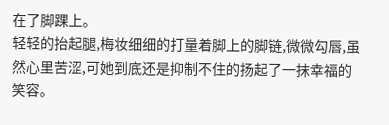在了脚踝上。
轻轻的抬起腿,梅妆细细的打量着脚上的脚链,微微勾唇,虽然心里苦涩,可她到底还是抑制不住的扬起了一抹幸福的笑容。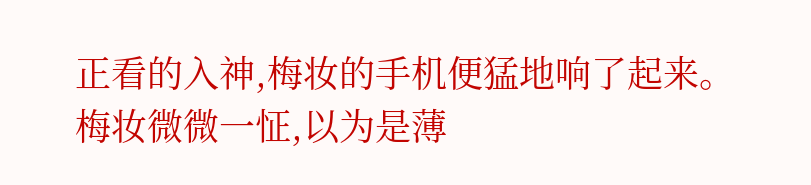正看的入神,梅妆的手机便猛地响了起来。
梅妆微微一怔,以为是薄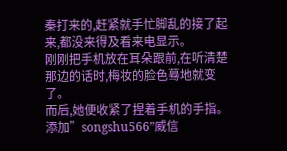秦打来的,赶紧就手忙脚乱的接了起来,都没来得及看来电显示。
刚刚把手机放在耳朵跟前,在听清楚那边的话时,梅妆的脸色蓦地就变了。
而后,她便收紧了捏着手机的手指。添加”songshu566”威信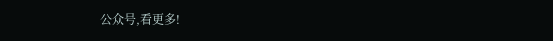公众号,看更多!